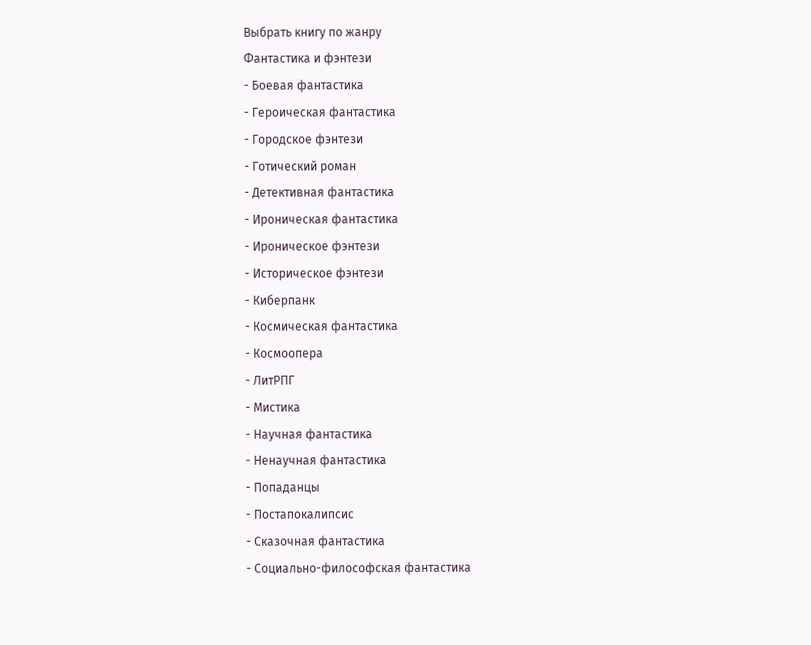Выбрать книгу по жанру
Фантастика и фэнтези
- Боевая фантастика
- Героическая фантастика
- Городское фэнтези
- Готический роман
- Детективная фантастика
- Ироническая фантастика
- Ироническое фэнтези
- Историческое фэнтези
- Киберпанк
- Космическая фантастика
- Космоопера
- ЛитРПГ
- Мистика
- Научная фантастика
- Ненаучная фантастика
- Попаданцы
- Постапокалипсис
- Сказочная фантастика
- Социально-философская фантастика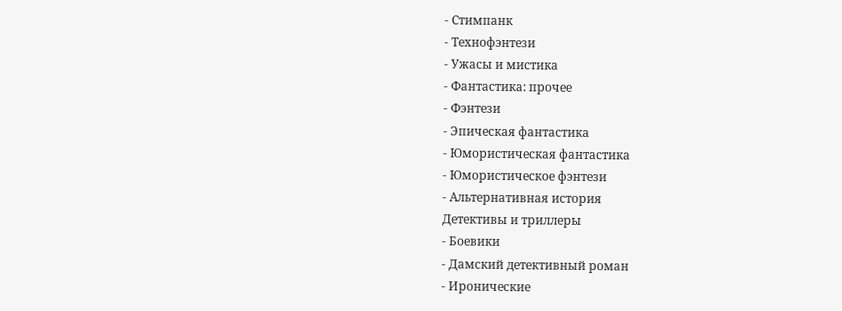- Стимпанк
- Технофэнтези
- Ужасы и мистика
- Фантастика: прочее
- Фэнтези
- Эпическая фантастика
- Юмористическая фантастика
- Юмористическое фэнтези
- Альтернативная история
Детективы и триллеры
- Боевики
- Дамский детективный роман
- Иронические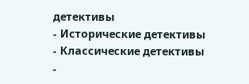детективы
- Исторические детективы
- Классические детективы
-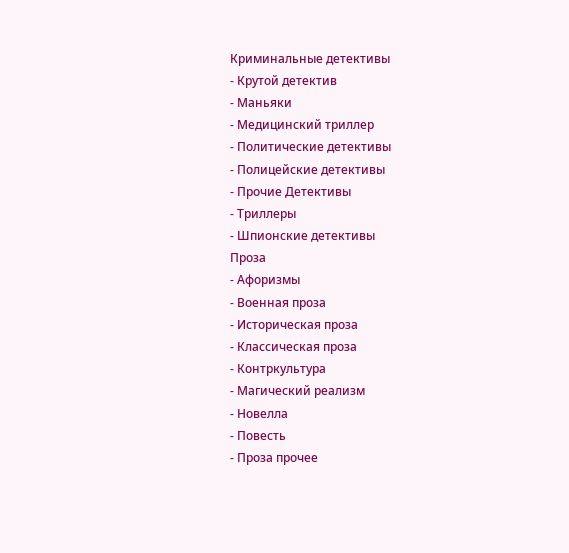Криминальные детективы
- Крутой детектив
- Маньяки
- Медицинский триллер
- Политические детективы
- Полицейские детективы
- Прочие Детективы
- Триллеры
- Шпионские детективы
Проза
- Афоризмы
- Военная проза
- Историческая проза
- Классическая проза
- Контркультура
- Магический реализм
- Новелла
- Повесть
- Проза прочее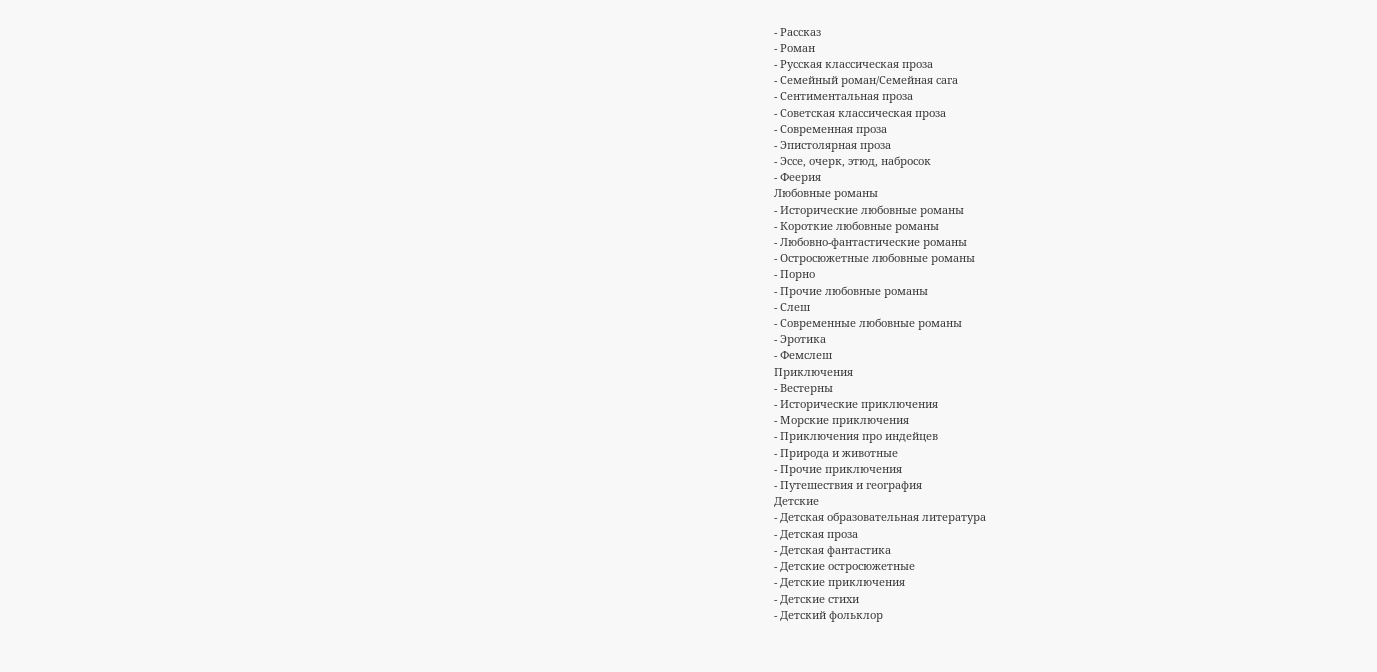- Рассказ
- Роман
- Русская классическая проза
- Семейный роман/Семейная сага
- Сентиментальная проза
- Советская классическая проза
- Современная проза
- Эпистолярная проза
- Эссе, очерк, этюд, набросок
- Феерия
Любовные романы
- Исторические любовные романы
- Короткие любовные романы
- Любовно-фантастические романы
- Остросюжетные любовные романы
- Порно
- Прочие любовные романы
- Слеш
- Современные любовные романы
- Эротика
- Фемслеш
Приключения
- Вестерны
- Исторические приключения
- Морские приключения
- Приключения про индейцев
- Природа и животные
- Прочие приключения
- Путешествия и география
Детские
- Детская образовательная литература
- Детская проза
- Детская фантастика
- Детские остросюжетные
- Детские приключения
- Детские стихи
- Детский фольклор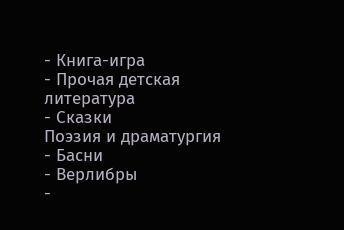- Книга-игра
- Прочая детская литература
- Сказки
Поэзия и драматургия
- Басни
- Верлибры
-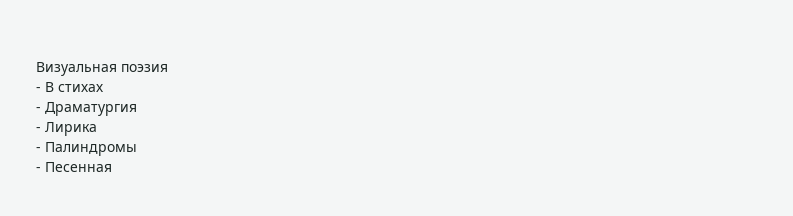Визуальная поэзия
- В стихах
- Драматургия
- Лирика
- Палиндромы
- Песенная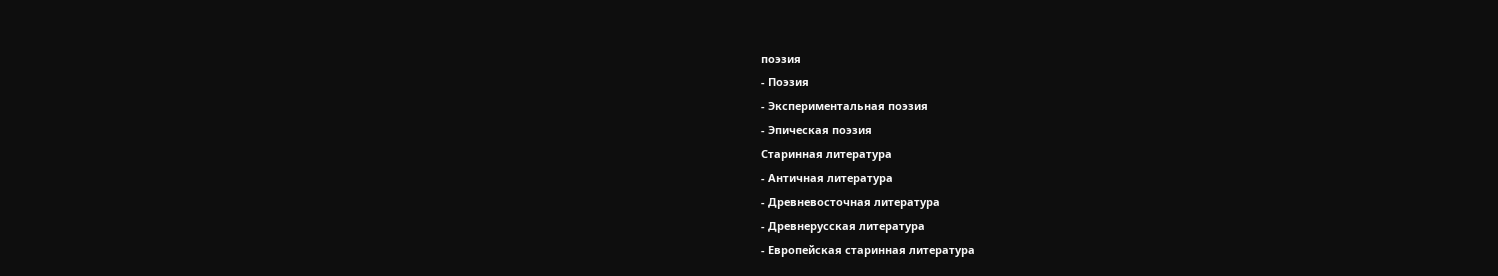поэзия
- Поэзия
- Экспериментальная поэзия
- Эпическая поэзия
Старинная литература
- Античная литература
- Древневосточная литература
- Древнерусская литература
- Европейская старинная литература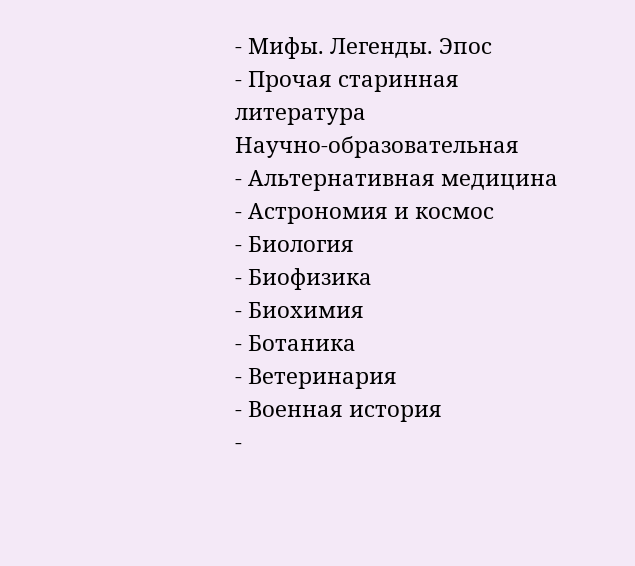- Мифы. Легенды. Эпос
- Прочая старинная литература
Научно-образовательная
- Альтернативная медицина
- Астрономия и космос
- Биология
- Биофизика
- Биохимия
- Ботаника
- Ветеринария
- Военная история
-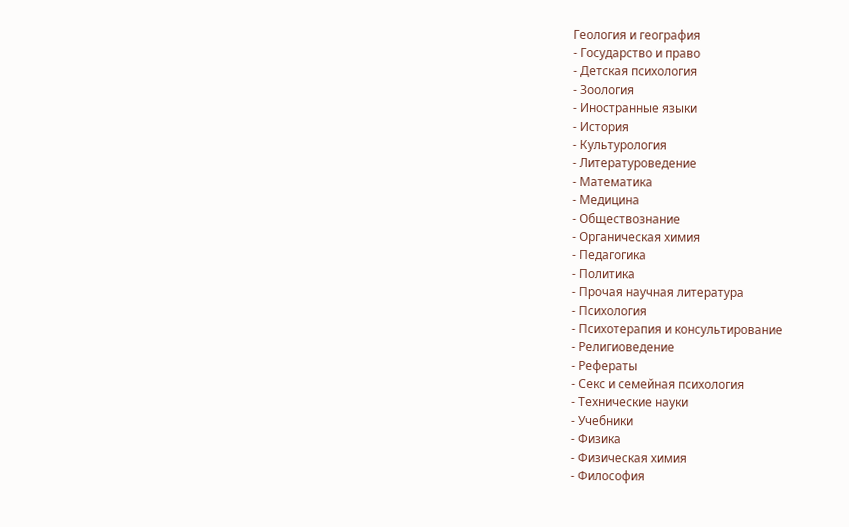Геология и география
- Государство и право
- Детская психология
- Зоология
- Иностранные языки
- История
- Культурология
- Литературоведение
- Математика
- Медицина
- Обществознание
- Органическая химия
- Педагогика
- Политика
- Прочая научная литература
- Психология
- Психотерапия и консультирование
- Религиоведение
- Рефераты
- Секс и семейная психология
- Технические науки
- Учебники
- Физика
- Физическая химия
- Философия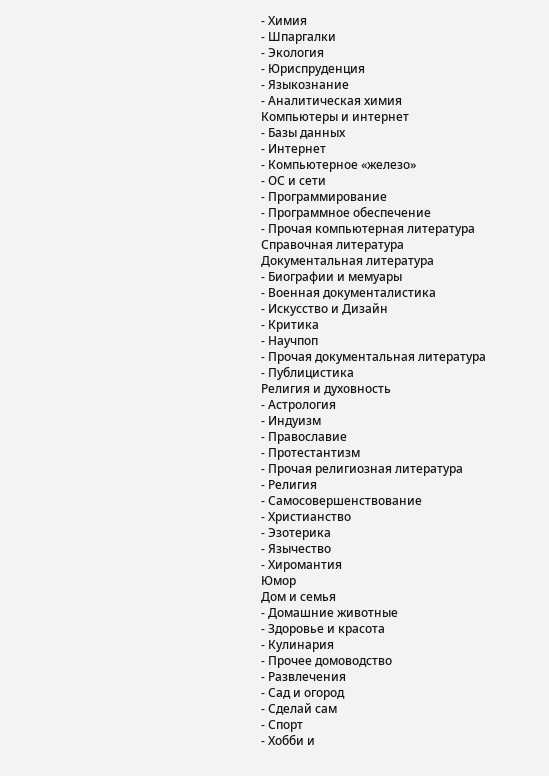- Химия
- Шпаргалки
- Экология
- Юриспруденция
- Языкознание
- Аналитическая химия
Компьютеры и интернет
- Базы данных
- Интернет
- Компьютерное «железо»
- ОС и сети
- Программирование
- Программное обеспечение
- Прочая компьютерная литература
Справочная литература
Документальная литература
- Биографии и мемуары
- Военная документалистика
- Искусство и Дизайн
- Критика
- Научпоп
- Прочая документальная литература
- Публицистика
Религия и духовность
- Астрология
- Индуизм
- Православие
- Протестантизм
- Прочая религиозная литература
- Религия
- Самосовершенствование
- Христианство
- Эзотерика
- Язычество
- Хиромантия
Юмор
Дом и семья
- Домашние животные
- Здоровье и красота
- Кулинария
- Прочее домоводство
- Развлечения
- Сад и огород
- Сделай сам
- Спорт
- Хобби и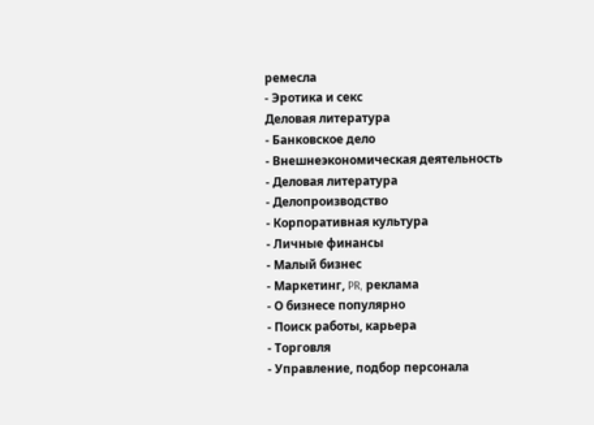ремесла
- Эротика и секс
Деловая литература
- Банковское дело
- Внешнеэкономическая деятельность
- Деловая литература
- Делопроизводство
- Корпоративная культура
- Личные финансы
- Малый бизнес
- Маркетинг, PR, реклама
- О бизнесе популярно
- Поиск работы, карьера
- Торговля
- Управление, подбор персонала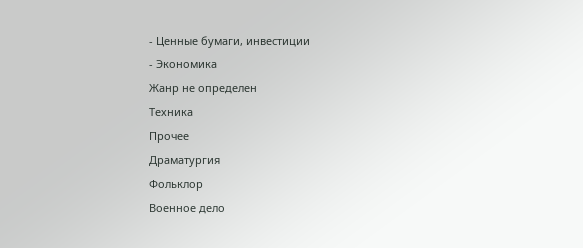- Ценные бумаги, инвестиции
- Экономика
Жанр не определен
Техника
Прочее
Драматургия
Фольклор
Военное дело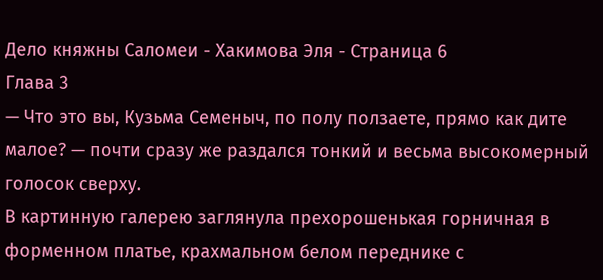Дело княжны Саломеи - Хакимова Эля - Страница 6
Глава 3
— Что это вы, Кузьма Семеныч, по полу ползаете, прямо как дите малое? — почти сразу же раздался тонкий и весьма высокомерный голосок сверху.
В картинную галерею заглянула прехорошенькая горничная в форменном платье, крахмальном белом переднике с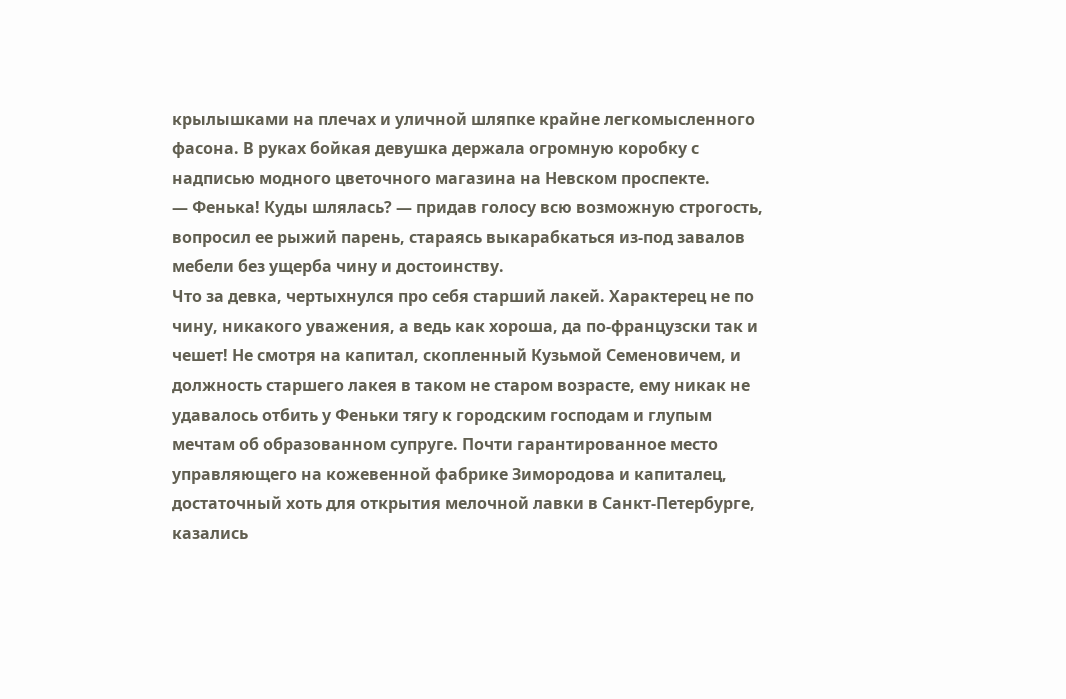крылышками на плечах и уличной шляпке крайне легкомысленного фасона. В руках бойкая девушка держала огромную коробку с надписью модного цветочного магазина на Невском проспекте.
— Фенька! Куды шлялась? — придав голосу всю возможную строгость, вопросил ее рыжий парень, стараясь выкарабкаться из-под завалов мебели без ущерба чину и достоинству.
Что за девка, чертыхнулся про себя старший лакей. Характерец не по чину, никакого уважения, а ведь как хороша, да по-французски так и чешет! Не смотря на капитал, скопленный Кузьмой Семеновичем, и должность старшего лакея в таком не старом возрасте, ему никак не удавалось отбить у Феньки тягу к городским господам и глупым мечтам об образованном супруге. Почти гарантированное место управляющего на кожевенной фабрике Зимородова и капиталец, достаточный хоть для открытия мелочной лавки в Санкт-Петербурге, казались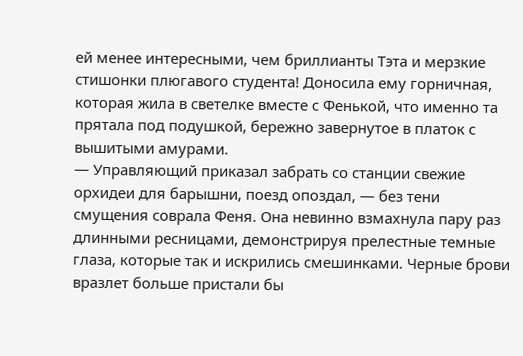ей менее интересными, чем бриллианты Тэта и мерзкие стишонки плюгавого студента! Доносила ему горничная, которая жила в светелке вместе с Фенькой, что именно та прятала под подушкой, бережно завернутое в платок с вышитыми амурами.
— Управляющий приказал забрать со станции свежие орхидеи для барышни, поезд опоздал, — без тени смущения соврала Феня. Она невинно взмахнула пару раз длинными ресницами, демонстрируя прелестные темные глаза, которые так и искрились смешинками. Черные брови вразлет больше пристали бы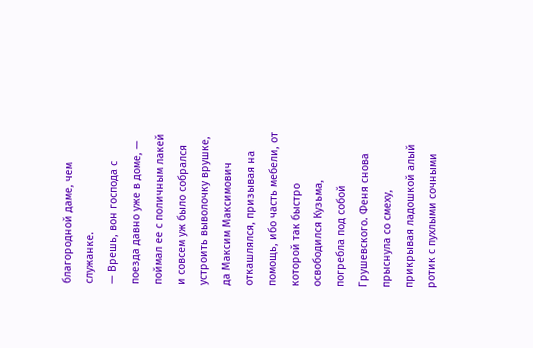благородной даме, чем служанке.
— Врешь, вон господа с поезда давно уже в доме, — поймал ее с поличным лакей и совсем уж было собрался устроить выволочку врушке, да Максим Максимович откашлялся, призывая на помощь, ибо часть мебели, от которой так быстро освободился Кузьма, погребла под собой Грушевского. Феня снова прыснула со смеху, прикрывая ладошкой алый ротик с пухлыми сочными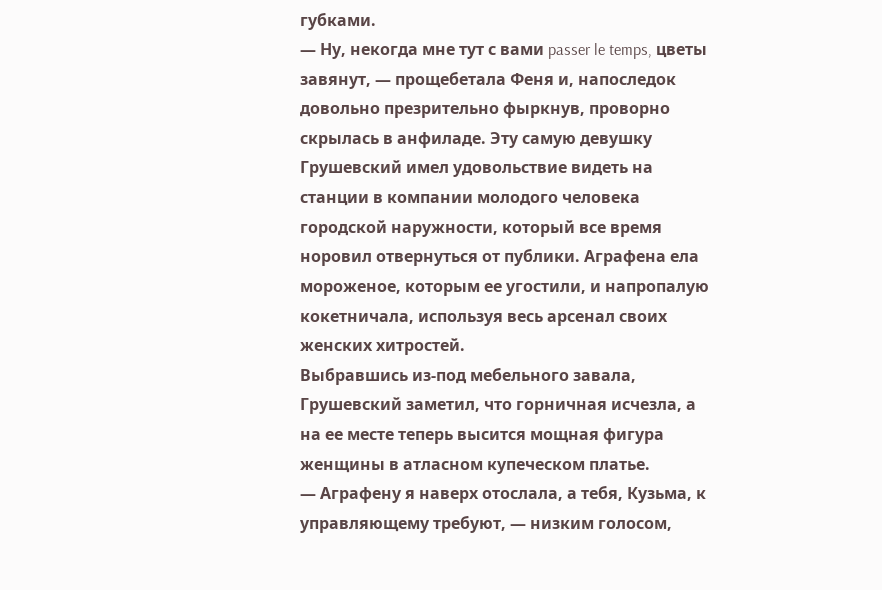губками.
— Ну, некогда мне тут с вами passer le temps, цветы завянут, — прощебетала Феня и, напоследок довольно презрительно фыркнув, проворно скрылась в анфиладе. Эту самую девушку Грушевский имел удовольствие видеть на станции в компании молодого человека городской наружности, который все время норовил отвернуться от публики. Аграфена ела мороженое, которым ее угостили, и напропалую кокетничала, используя весь арсенал своих женских хитростей.
Выбравшись из-под мебельного завала, Грушевский заметил, что горничная исчезла, а на ее месте теперь высится мощная фигура женщины в атласном купеческом платье.
— Аграфену я наверх отослала, а тебя, Кузьма, к управляющему требуют, — низким голосом,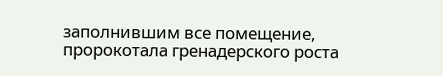заполнившим все помещение, пророкотала гренадерского роста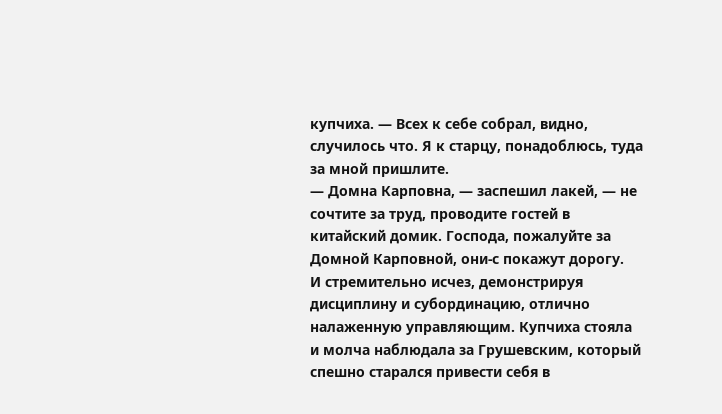купчиха. — Всех к себе собрал, видно, случилось что. Я к старцу, понадоблюсь, туда за мной пришлите.
— Домна Карповна, — заспешил лакей, — не сочтите за труд, проводите гостей в китайский домик. Господа, пожалуйте за Домной Карповной, они-с покажут дорогу.
И стремительно исчез, демонстрируя дисциплину и субординацию, отлично налаженную управляющим. Купчиха стояла и молча наблюдала за Грушевским, который спешно старался привести себя в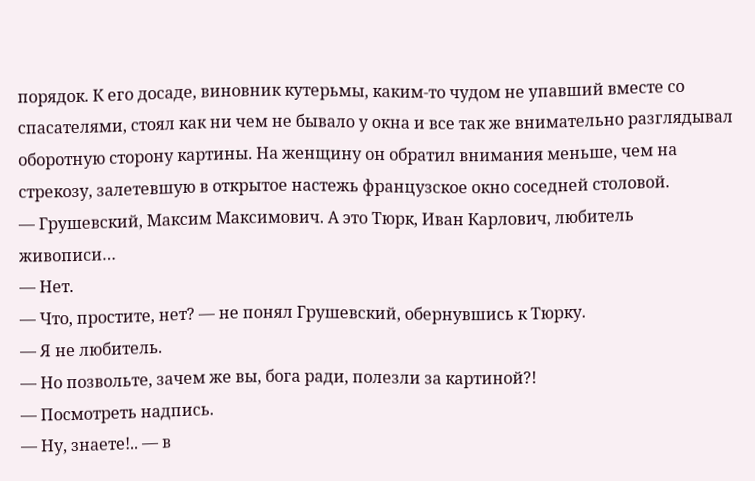порядок. К его досаде, виновник кутерьмы, каким-то чудом не упавший вместе со спасателями, стоял как ни чем не бывало у окна и все так же внимательно разглядывал оборотную сторону картины. На женщину он обратил внимания меньше, чем на стрекозу, залетевшую в открытое настежь французское окно соседней столовой.
— Грушевский, Максим Максимович. А это Тюрк, Иван Карлович, любитель живописи…
— Нет.
— Что, простите, нет? — не понял Грушевский, обернувшись к Тюрку.
— Я не любитель.
— Но позвольте, зачем же вы, бога ради, полезли за картиной?!
— Посмотреть надпись.
— Ну, знаете!.. — в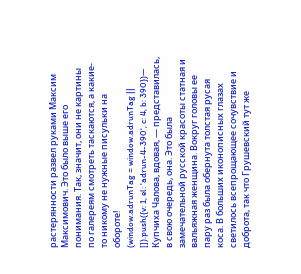растерянности развел руками Максим Максимович. Это было выше его понимания. Так, значит, они не картины по галереям смотреть таскаются, а какие-то никому не нужные писульки на обороте!
(window.adrunTag = window.adrunTag || []).push({v: 1, el: 'adrun-4-390', c: 4, b: 390})— Купчиха Чалова, вдовая, — представилась, в свою очередь, она. Это была замечательной русской красоты статная и вальяжная женщина. Вокруг головы ее пару раз была обернута толстая русая коса. В больших иконописных глазах светилось всепрощающее сочувствие и доброта, так что Грушевский тут же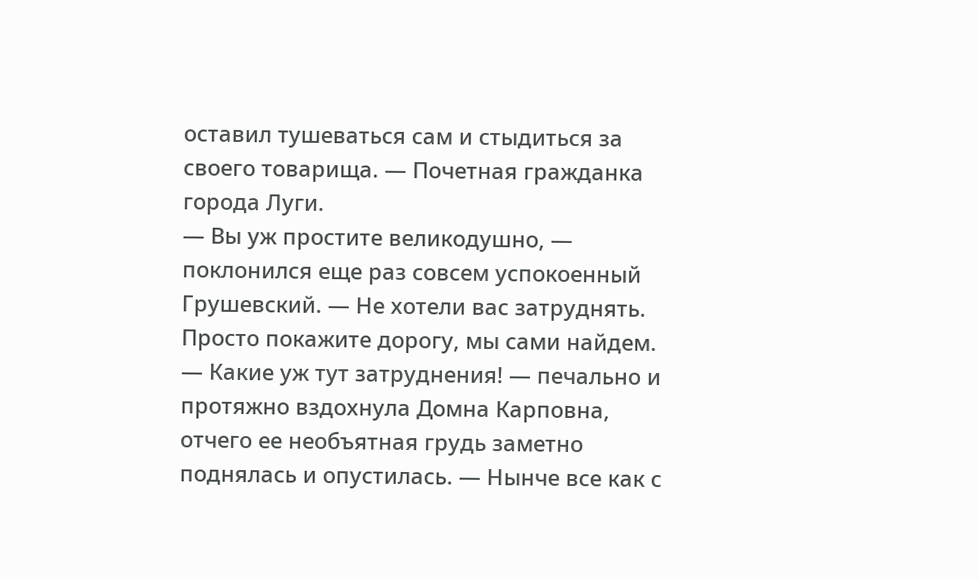оставил тушеваться сам и стыдиться за своего товарища. — Почетная гражданка города Луги.
— Вы уж простите великодушно, — поклонился еще раз совсем успокоенный Грушевский. — Не хотели вас затруднять. Просто покажите дорогу, мы сами найдем.
— Какие уж тут затруднения! — печально и протяжно вздохнула Домна Карповна, отчего ее необъятная грудь заметно поднялась и опустилась. — Нынче все как с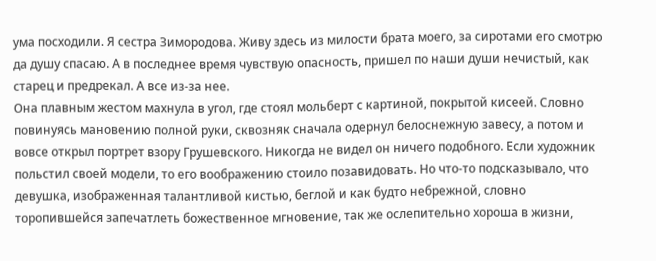ума посходили. Я сестра Зимородова. Живу здесь из милости брата моего, за сиротами его смотрю да душу спасаю. А в последнее время чувствую опасность, пришел по наши души нечистый, как старец и предрекал. А все из-за нее.
Она плавным жестом махнула в угол, где стоял мольберт с картиной, покрытой кисеей. Словно повинуясь мановению полной руки, сквозняк сначала одернул белоснежную завесу, а потом и вовсе открыл портрет взору Грушевского. Никогда не видел он ничего подобного. Если художник польстил своей модели, то его воображению стоило позавидовать. Но что-то подсказывало, что девушка, изображенная талантливой кистью, беглой и как будто небрежной, словно торопившейся запечатлеть божественное мгновение, так же ослепительно хороша в жизни,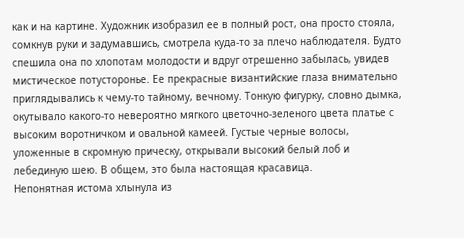как и на картине. Художник изобразил ее в полный рост, она просто стояла, сомкнув руки и задумавшись, смотрела куда-то за плечо наблюдателя. Будто спешила она по хлопотам молодости и вдруг отрешенно забылась, увидев мистическое потусторонье. Ее прекрасные византийские глаза внимательно приглядывались к чему-то тайному, вечному. Тонкую фигурку, словно дымка, окутывало какого-то невероятно мягкого цветочно-зеленого цвета платье с высоким воротничком и овальной камеей. Густые черные волосы, уложенные в скромную прическу, открывали высокий белый лоб и лебединую шею. В общем, это была настоящая красавица.
Непонятная истома хлынула из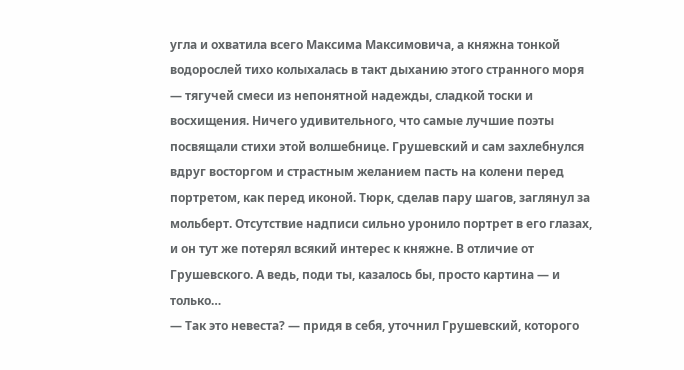угла и охватила всего Максима Максимовича, а княжна тонкой водорослей тихо колыхалась в такт дыханию этого странного моря — тягучей смеси из непонятной надежды, сладкой тоски и восхищения. Ничего удивительного, что самые лучшие поэты посвящали стихи этой волшебнице. Грушевский и сам захлебнулся вдруг восторгом и страстным желанием пасть на колени перед портретом, как перед иконой. Тюрк, сделав пару шагов, заглянул за мольберт. Отсутствие надписи сильно уронило портрет в его глазах, и он тут же потерял всякий интерес к княжне. В отличие от Грушевского. А ведь, поди ты, казалось бы, просто картина — и только…
— Так это невеста? — придя в себя, уточнил Грушевский, которого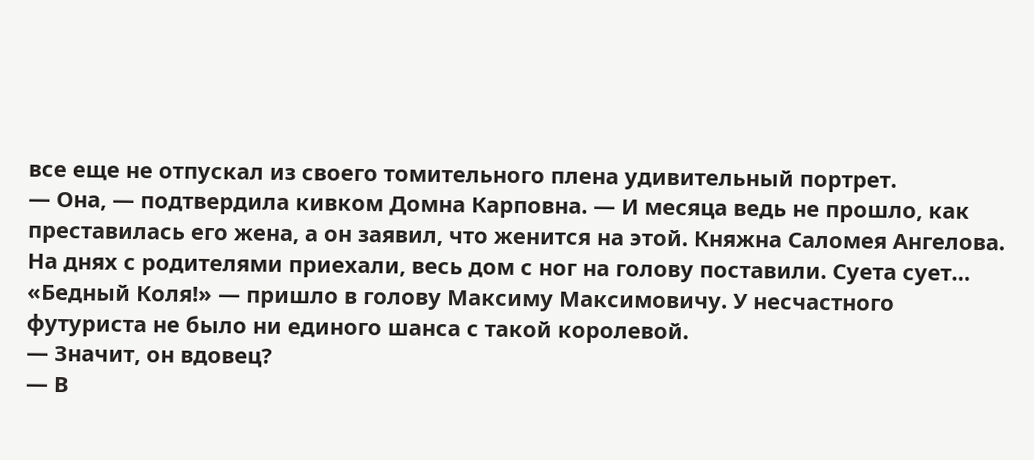все еще не отпускал из своего томительного плена удивительный портрет.
— Она, — подтвердила кивком Домна Карповна. — И месяца ведь не прошло, как преставилась его жена, а он заявил, что женится на этой. Княжна Саломея Ангелова. На днях с родителями приехали, весь дом с ног на голову поставили. Суета сует…
«Бедный Коля!» — пришло в голову Максиму Максимовичу. У несчастного футуриста не было ни единого шанса с такой королевой.
— Значит, он вдовец?
— В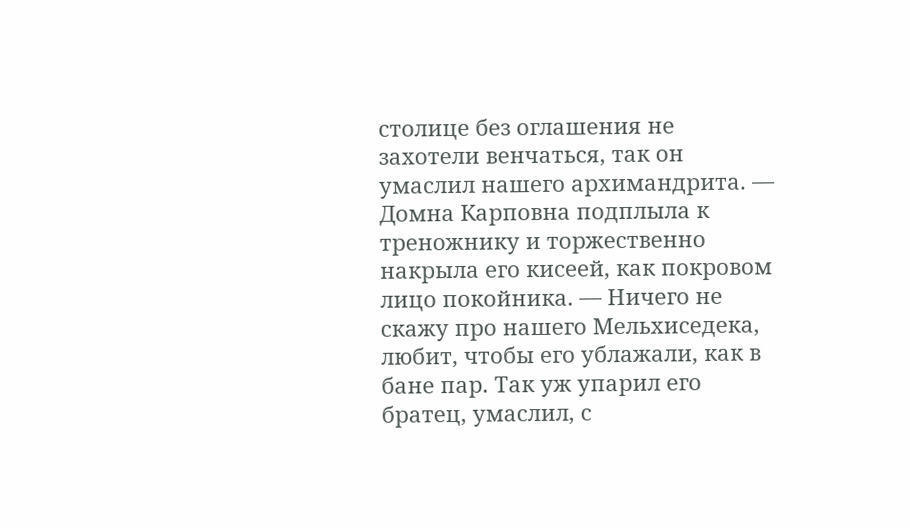столице без оглашения не захотели венчаться, так он умаслил нашего архимандрита. — Домна Карповна подплыла к треножнику и торжественно накрыла его кисеей, как покровом лицо покойника. — Ничего не скажу про нашего Мельхиседека, любит, чтобы его ублажали, как в бане пар. Так уж упарил его братец, умаслил, с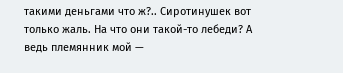такими деньгами что ж?.. Сиротинушек вот только жаль. На что они такой-то лебеди? А ведь племянник мой —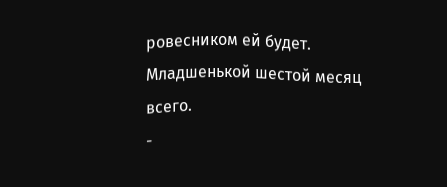ровесником ей будет. Младшенькой шестой месяц всего.
-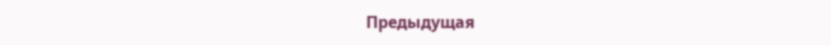Предыдущая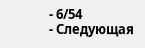- 6/54
- Следующая